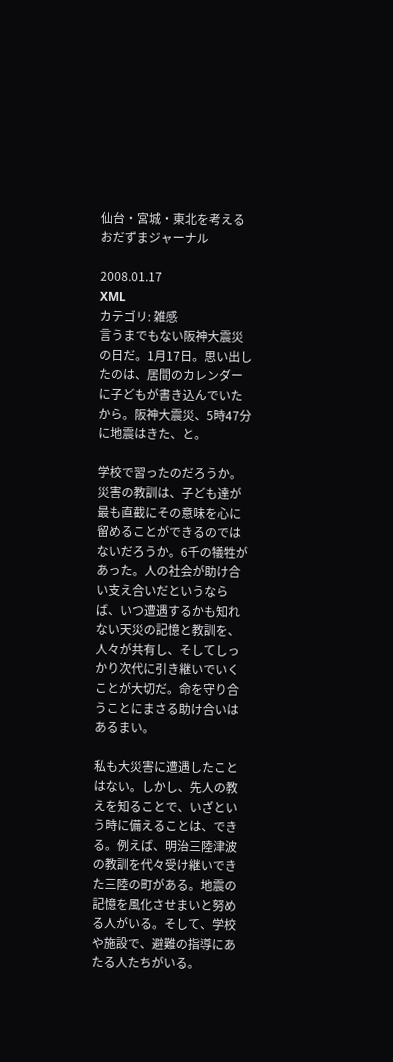仙台・宮城・東北を考える おだずまジャーナル

2008.01.17
XML
カテゴリ: 雑感
言うまでもない阪神大震災の日だ。1月17日。思い出したのは、居間のカレンダーに子どもが書き込んでいたから。阪神大震災、5時47分に地震はきた、と。

学校で習ったのだろうか。災害の教訓は、子ども達が最も直截にその意味を心に留めることができるのではないだろうか。6千の犠牲があった。人の社会が助け合い支え合いだというならば、いつ遭遇するかも知れない天災の記憶と教訓を、人々が共有し、そしてしっかり次代に引き継いでいくことが大切だ。命を守り合うことにまさる助け合いはあるまい。

私も大災害に遭遇したことはない。しかし、先人の教えを知ることで、いざという時に備えることは、できる。例えば、明治三陸津波の教訓を代々受け継いできた三陸の町がある。地震の記憶を風化させまいと努める人がいる。そして、学校や施設で、避難の指導にあたる人たちがいる。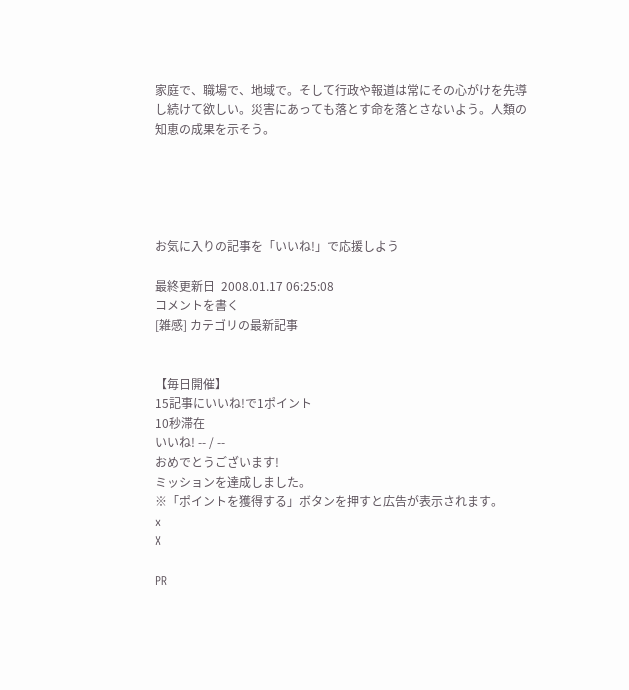家庭で、職場で、地域で。そして行政や報道は常にその心がけを先導し続けて欲しい。災害にあっても落とす命を落とさないよう。人類の知恵の成果を示そう。





お気に入りの記事を「いいね!」で応援しよう

最終更新日  2008.01.17 06:25:08
コメントを書く
[雑感] カテゴリの最新記事


【毎日開催】
15記事にいいね!で1ポイント
10秒滞在
いいね! -- / --
おめでとうございます!
ミッションを達成しました。
※「ポイントを獲得する」ボタンを押すと広告が表示されます。
x
X

PR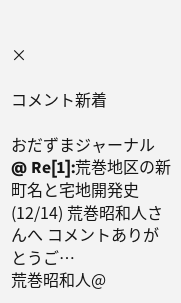×

コメント新着

おだずまジャーナル @ Re[1]:荒巻地区の新町名と宅地開発史(12/14) 荒巻昭和人さんへ コメントありがとうご…
荒巻昭和人@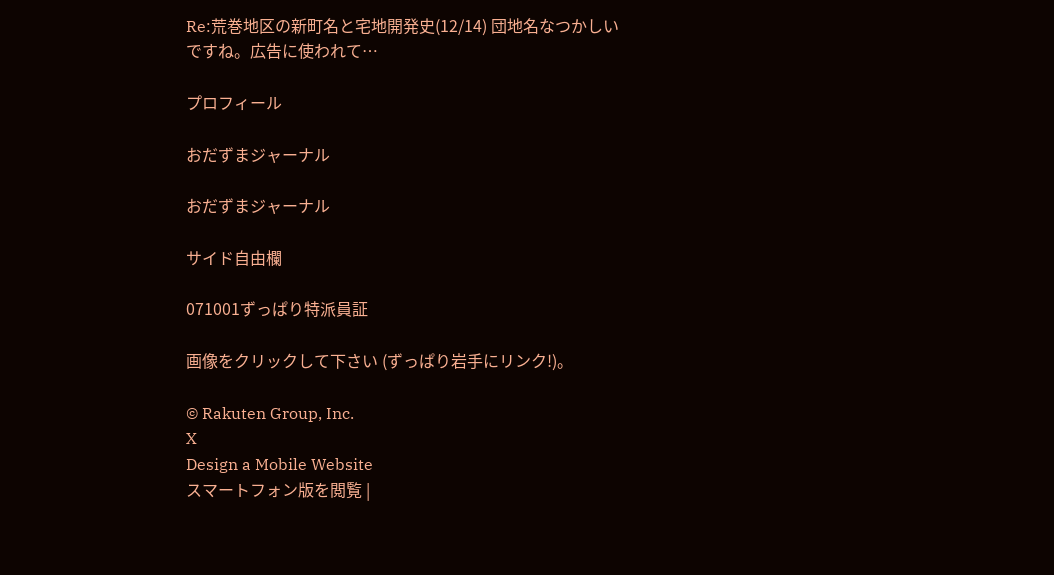Re:荒巻地区の新町名と宅地開発史(12/14) 団地名なつかしいですね。広告に使われて…

プロフィール

おだずまジャーナル

おだずまジャーナル

サイド自由欄

071001ずっぱり特派員証

画像をクリックして下さい (ずっぱり岩手にリンク!)。

© Rakuten Group, Inc.
X
Design a Mobile Website
スマートフォン版を閲覧 |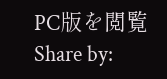PC版を閲覧
Share by: